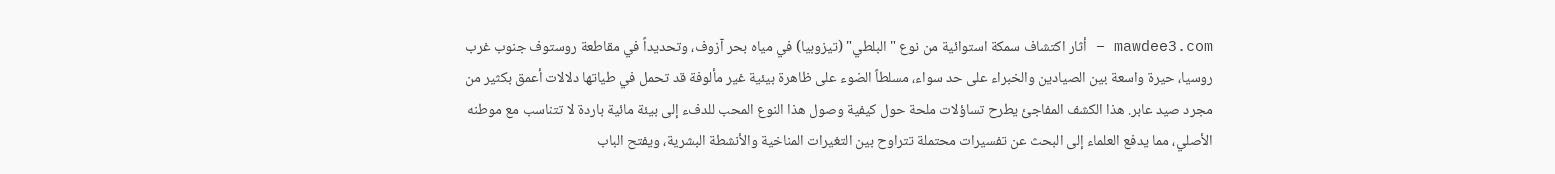mawdee3.com – أثار اكتشاف سمكة استوائية من نوع "البلطي" (تيزوبيا) في مياه بحر آزوف، وتحديداً في مقاطعة روستوف جنوب غرب روسيا، حيرة واسعة بين الصيادين والخبراء على حد سواء، مسلطاً الضوء على ظاهرة بيئية غير مألوفة قد تحمل في طياتها دلالات أعمق بكثير من مجرد صيد عابر. هذا الكشف المفاجئ يطرح تساؤلات ملحة حول كيفية وصول هذا النوع المحب للدفء إلى بيئة مائية باردة لا تتناسب مع موطنه الأصلي، مما يدفع العلماء إلى البحث عن تفسيرات محتملة تتراوح بين التغيرات المناخية والأنشطة البشرية، ويفتح الباب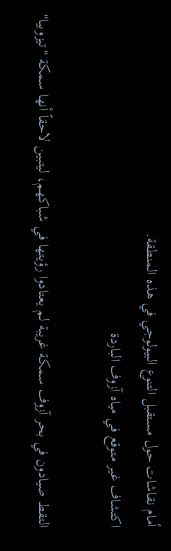أمام نقاشات حول مستقبل التنوع البيولوجي في هذه المنطقة.
اكتشاف غير متوقع في مياه آزوف الباردة

التقط صيادون في بحر آزوف سمكة غريبة لم يعتادوا رؤيتها في شباكهم، ليتبين لاحقاً أنها سمكة "تيزوبيا"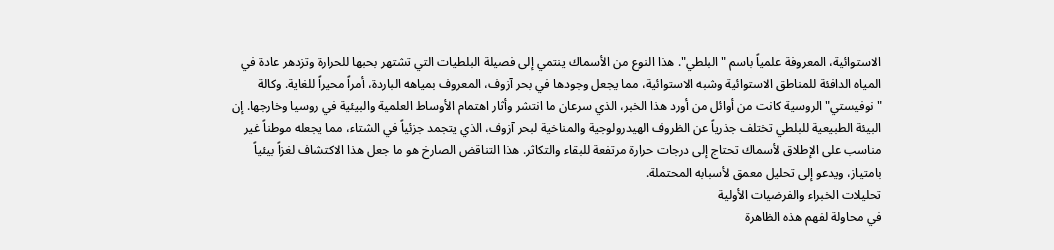الاستوائية، المعروفة علمياً باسم "البلطي". هذا النوع من الأسماك ينتمي إلى فصيلة البلطيات التي تشتهر بحبها للحرارة وتزدهر عادة في المياه الدافئة للمناطق الاستوائية وشبه الاستوائية، مما يجعل وجودها في بحر آزوف، المعروف بمياهه الباردة، أمراً محيراً للغاية. وكالة "نوفيستي" الروسية كانت من أوائل من أورد هذا الخبر، الذي سرعان ما انتشر وأثار اهتمام الأوساط العلمية والبيئية في روسيا وخارجها. إن البيئة الطبيعية للبلطي تختلف جذرياً عن الظروف الهيدرولوجية والمناخية لبحر آزوف، الذي يتجمد جزئياً في الشتاء، مما يجعله موطناً غير مناسب على الإطلاق لأسماك تحتاج إلى درجات حرارة مرتفعة للبقاء والتكاثر. هذا التناقض الصارخ هو ما جعل هذا الاكتشاف لغزاً بيئياً بامتياز، ويدعو إلى تحليل معمق لأسبابه المحتملة.
تحليلات الخبراء والفرضيات الأولية
في محاولة لفهم هذه الظاهرة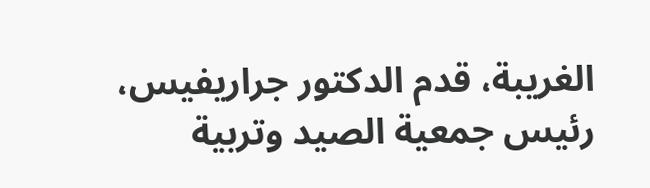الغريبة، قدم الدكتور جراريفيس، رئيس جمعية الصيد وتربية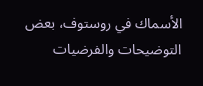الأسماك في روستوف، بعض التوضيحات والفرضيات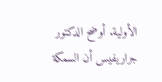الأولية. أوضح الدكتور جراريفيس أن السمكة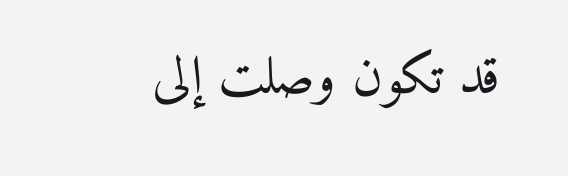قد تكون وصلت إلى